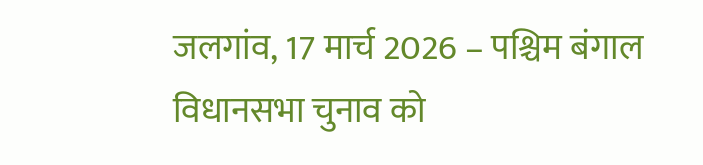जलगांव, 17 मार्च 2026 – पश्चिम बंगाल विधानसभा चुनाव को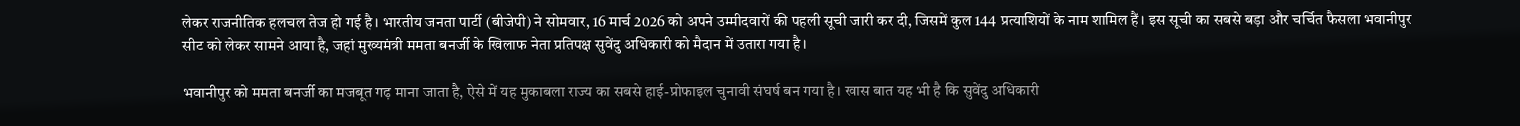लेकर राजनीतिक हलचल तेज हो गई है। भारतीय जनता पार्टी (बीजेपी) ने सोमवार, 16 मार्च 2026 को अपने उम्मीदवारों की पहली सूची जारी कर दी, जिसमें कुल 144 प्रत्याशियों के नाम शामिल हैं। इस सूची का सबसे बड़ा और चर्चित फैसला भवानीपुर सीट को लेकर सामने आया है, जहां मुख्यमंत्री ममता बनर्जी के खिलाफ नेता प्रतिपक्ष सुवेंदु अधिकारी को मैदान में उतारा गया है।

भवानीपुर को ममता बनर्जी का मजबूत गढ़ माना जाता है, ऐसे में यह मुकाबला राज्य का सबसे हाई-प्रोफाइल चुनावी संघर्ष बन गया है। खास बात यह भी है कि सुवेंदु अधिकारी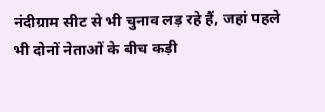नंदीग्राम सीट से भी चुनाव लड़ रहे हैं, जहां पहले भी दोनों नेताओं के बीच कड़ी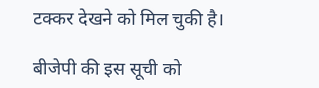टक्कर देखने को मिल चुकी है।

बीजेपी की इस सूची को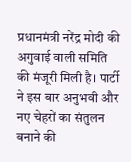प्रधानमंत्री नरेंद्र मोदी की अगुवाई वाली समिति की मंजूरी मिली है। पार्टी ने इस बार अनुभवी और नए चेहरों का संतुलन बनाने की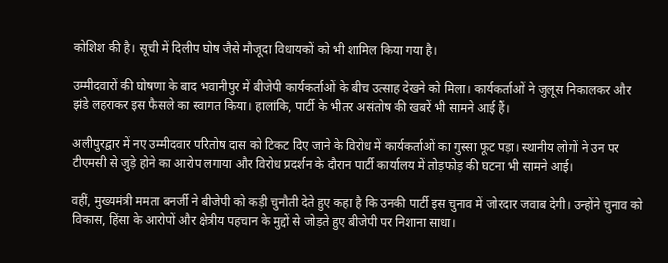कोशिश की है। सूची में दिलीप घोष जैसे मौजूदा विधायकों को भी शामिल किया गया है।

उम्मीदवारों की घोषणा के बाद भवानीपुर में बीजेपी कार्यकर्ताओं के बीच उत्साह देखने को मिला। कार्यकर्ताओं ने जुलूस निकालकर और झंडे लहराकर इस फैसले का स्वागत किया। हालांकि, पार्टी के भीतर असंतोष की खबरें भी सामने आई हैं।

अलीपुरद्वार में नए उम्मीदवार परितोष दास को टिकट दिए जाने के विरोध में कार्यकर्ताओं का गुस्सा फूट पड़ा। स्थानीय लोगों ने उन पर टीएमसी से जुड़े होने का आरोप लगाया और विरोध प्रदर्शन के दौरान पार्टी कार्यालय में तोड़फोड़ की घटना भी सामने आई।

वहीं, मुख्यमंत्री ममता बनर्जी ने बीजेपी को कड़ी चुनौती देते हुए कहा है कि उनकी पार्टी इस चुनाव में जोरदार जवाब देगी। उन्होंने चुनाव को विकास, हिंसा के आरोपों और क्षेत्रीय पहचान के मुद्दों से जोड़ते हुए बीजेपी पर निशाना साधा।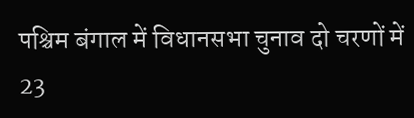पश्चिम बंगाल में विधानसभा चुनाव दो चरणों में 23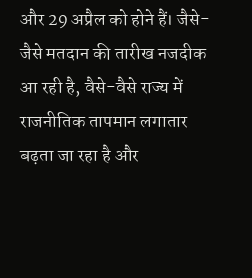और 29 अप्रैल को होने हैं। जैसे-जैसे मतदान की तारीख नजदीक आ रही है, वैसे-वैसे राज्य में राजनीतिक तापमान लगातार बढ़ता जा रहा है और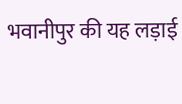भवानीपुर की यह लड़ाई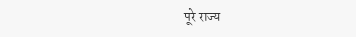पूरे राज्य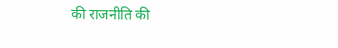की राजनीति की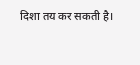दिशा तय कर सकती है।